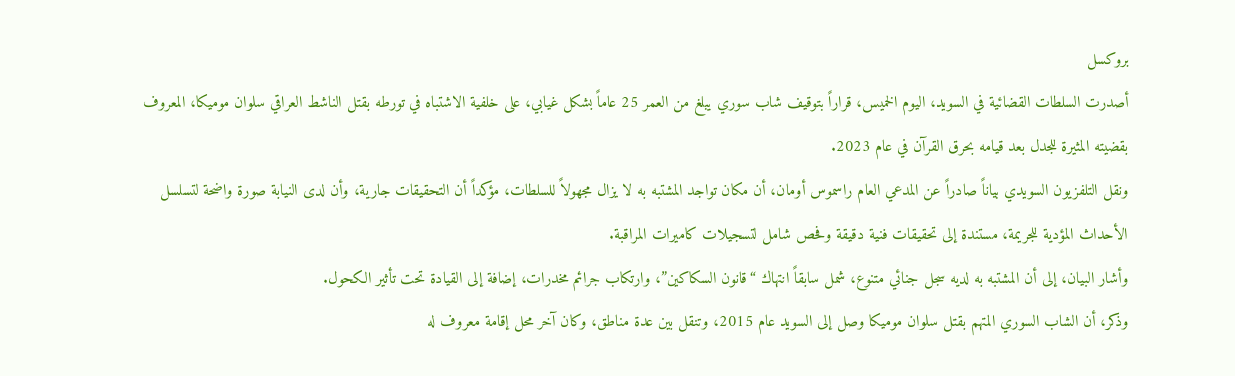بروكسل
أصدرت السلطات القضائية في السويد، اليوم الخميس، قراراً بتوقيف شاب سوري يبلغ من العمر 25 عاماً بشكل غيابي، على خلفية الاشتباه في تورطه بقتل الناشط العراقي سلوان موميكا، المعروف بقضيته المثيرة للجدل بعد قيامه بحرق القرآن في عام 2023.
ونقل التلفزيون السويدي بياناً صادراً عن المدعي العام راسموس أومان، أن مكان تواجد المشتبه به لا يزال مجهولاً للسلطات، مؤكداً أن التحقيقات جارية، وأن لدى النيابة صورة واضحة لتسلسل الأحداث المؤدية للجريمة، مستندة إلى تحقيقات فنية دقيقة وفحص شامل لتسجيلات كاميرات المراقبة.
وأشار البيان، إلى أن المشتبه به لديه سجل جنائي متنوع، شمل سابقاً انتهاك “قانون السكاكين”، وارتكاب جرائم مخدرات، إضافة إلى القيادة تحت تأثير الكحول.
وذكر، أن الشاب السوري المتهم بقتل سلوان موميكا وصل إلى السويد عام 2015، وتنقل بين عدة مناطق، وكان آخر محل إقامة معروف له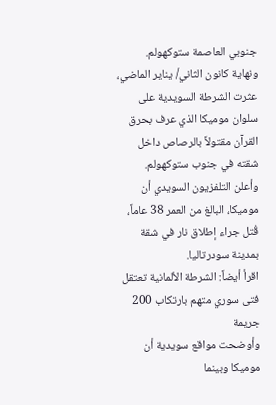جنوبي العاصمة ستوكهولم.
ونهاية كانون الثاني/ يناير الماضي، عثرت الشرطة السويدية على سلوان موميكا الذي عرف بحرق القرآن مقتولاً بالرصاص داخل شقته في جنوب ستوكهولم.
وأعلن التلفزيون السويدي أن موميكا، البالغ من العمر 38 عاماً، قُتل جراء إطلاق نار في شقة بمدينة سودرتاليا.
اقرأ أيضاً: الشرطة الألمانية تعتقل فتى سوري متهم بارتكاب 200 جريمة
وأوضحت مواقع سويدية أن موميكا وبينما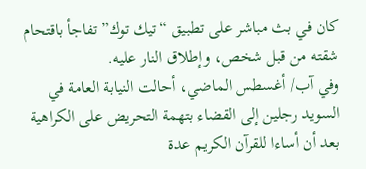كان في بث مباشر على تطبيق “تيك توك” تفاجأ باقتحام شقته من قبل شخص، وإطلاق النار عليه.
وفي آب/ أغسطس الماضي، أحالت النيابة العامة في السويد رجلين إلى القضاء بتهمة التحريض على الكراهية بعد أن أساءا للقرآن الكريم عدة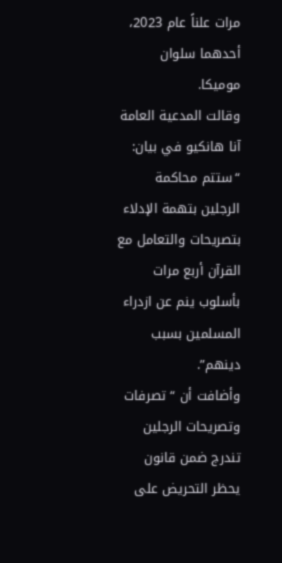مرات علناً عام 2023، أحدهما سلوان موميكا.
وقالت المدعية العامة آنا هانكيو في بيان: “ستتم محاكمة الرجلين بتهمة الإدلاء بتصريحات والتعامل مع القرآن أربع مرات بأسلوب ينم عن ازدراء المسلمين بسبب دينهم”.
وأضافت أن “تصرفات وتصريحات الرجلين تندرج ضمن قانون يحظر التحريض على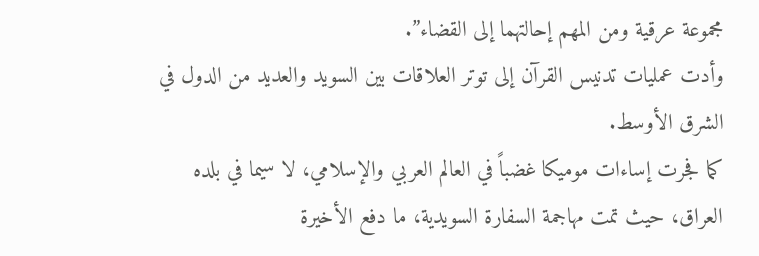مجموعة عرقية ومن المهم إحالتهما إلى القضاء”.
وأدت عمليات تدنيس القرآن إلى توتر العلاقات بين السويد والعديد من الدول في الشرق الأوسط.
كما فجرت إساءات موميكا غضباً في العالم العربي والإسلامي، لا سيما في بلده العراق، حيث تمت مهاجمة السفارة السويدية، ما دفع الأخيرة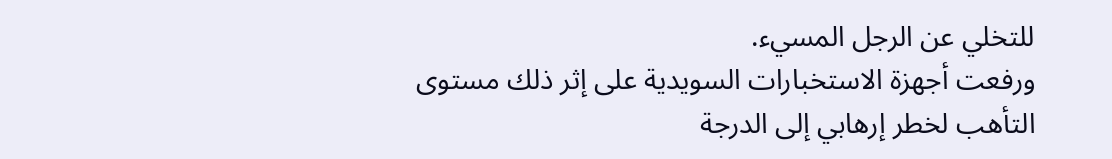للتخلي عن الرجل المسيء.
ورفعت أجهزة الاستخبارات السويدية على إثر ذلك مستوى التأهب لخطر إرهابي إلى الدرجة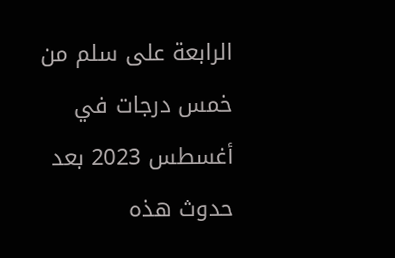الرابعة على سلم من خمس درجات في أغسطس 2023 بعد حدوث هذه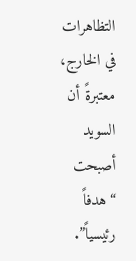التظاهرات في الخارج، معتبرةً أن السويد أصبحت “هدفاً رئيسياً”.